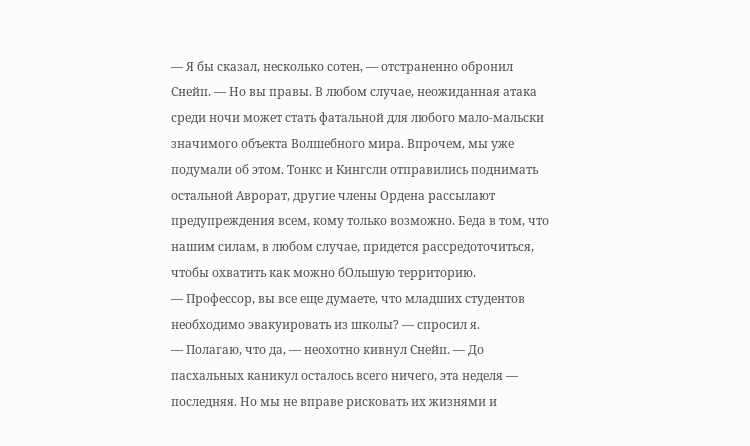— Я бы сказал, несколько сотен, — отстраненно обронил Снейп. — Но вы правы. В любом случае, неожиданная атака среди ночи может стать фатальной для любого мало-мальски значимого объекта Волшебного мира. Впрочем, мы уже подумали об этом. Тонкс и Кингсли отправились поднимать остальной Аврорат, другие члены Ордена рассылают предупреждения всем, кому только возможно. Беда в том, что нашим силам, в любом случае, придется рассредоточиться, чтобы охватить как можно бОльшую территорию.
— Профессор, вы все еще думаете, что младших студентов необходимо эвакуировать из школы? — спросил я.
— Полагаю, что да, — неохотно кивнул Снейп. — До пасхальных каникул осталось всего ничего, эта неделя — последняя. Но мы не вправе рисковать их жизнями и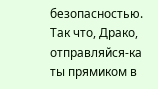безопасностью. Так что, Драко, отправляйся-ка ты прямиком в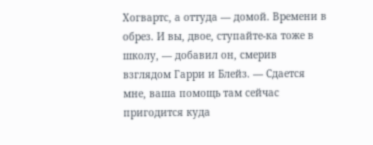Хогвартс, а оттуда — домой. Времени в обрез. И вы, двое, ступайте-ка тоже в школу, — добавил он, смерив взглядом Гарри и Блейз. — Сдается мне, ваша помощь там сейчас пригодится куда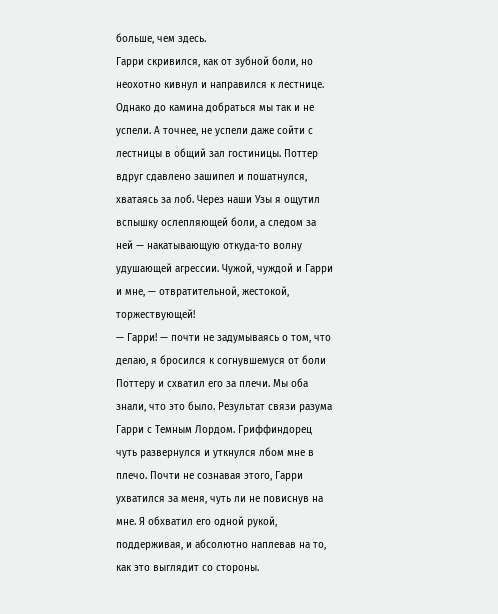больше, чем здесь.
Гарри скривился, как от зубной боли, но неохотно кивнул и направился к лестнице.
Однако до камина добраться мы так и не успели. А точнее, не успели даже сойти с лестницы в общий зал гостиницы. Поттер вдруг сдавлено зашипел и пошатнулся, хватаясь за лоб. Через наши Узы я ощутил вспышку ослепляющей боли, а следом за ней — накатывающую откуда-то волну удушающей агрессии. Чужой, чуждой и Гарри и мне, — отвратительной, жестокой, торжествующей!
— Гарри! — почти не задумываясь о том, что делаю, я бросился к согнувшемуся от боли Поттеру и схватил его за плечи. Мы оба знали, что это было. Результат связи разума Гарри с Темным Лордом. Гриффиндорец чуть развернулся и уткнулся лбом мне в плечо. Почти не сознавая этого, Гарри ухватился за меня, чуть ли не повиснув на мне. Я обхватил его одной рукой, поддерживая, и абсолютно наплевав на то, как это выглядит со стороны.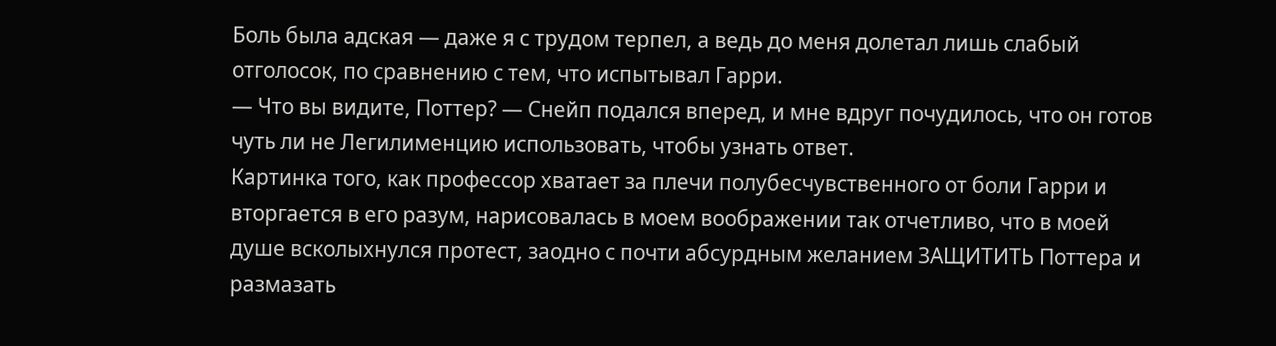Боль была адская — даже я с трудом терпел, а ведь до меня долетал лишь слабый отголосок, по сравнению с тем, что испытывал Гарри.
— Что вы видите, Поттер? — Снейп подался вперед, и мне вдруг почудилось, что он готов чуть ли не Легилименцию использовать, чтобы узнать ответ.
Картинка того, как профессор хватает за плечи полубесчувственного от боли Гарри и вторгается в его разум, нарисовалась в моем воображении так отчетливо, что в моей душе всколыхнулся протест, заодно с почти абсурдным желанием ЗАЩИТИТЬ Поттера и размазать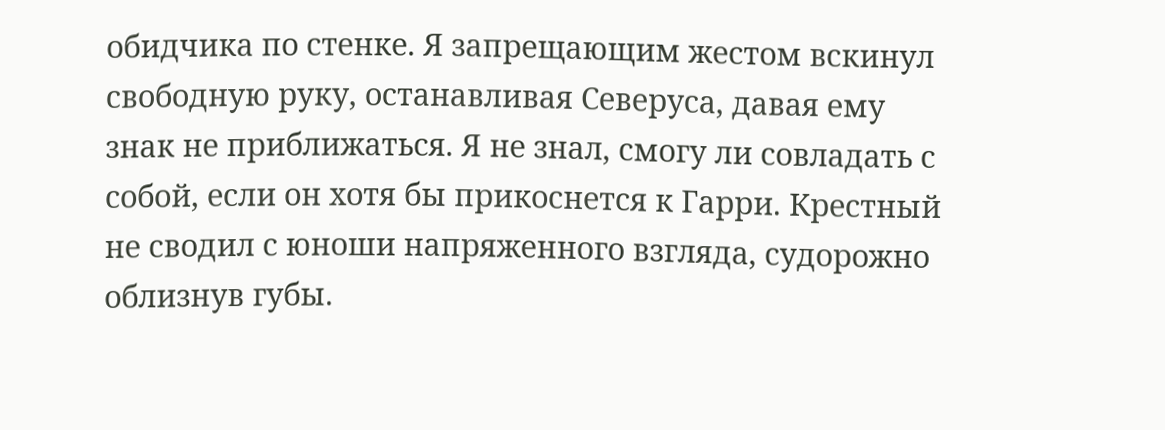обидчика по стенке. Я запрещающим жестом вскинул свободную руку, останавливая Северуса, давая ему знак не приближаться. Я не знал, смогу ли совладать с собой, если он хотя бы прикоснется к Гарри. Крестный не сводил с юноши напряженного взгляда, судорожно облизнув губы.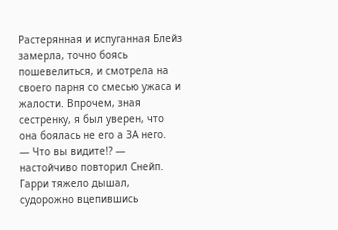Растерянная и испуганная Блейз замерла, точно боясь пошевелиться, и смотрела на своего парня со смесью ужаса и жалости. Впрочем, зная сестренку, я был уверен, что она боялась не его а ЗА него.
— Что вы видите!? — настойчиво повторил Снейп. Гарри тяжело дышал, судорожно вцепившись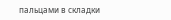пальцами в складки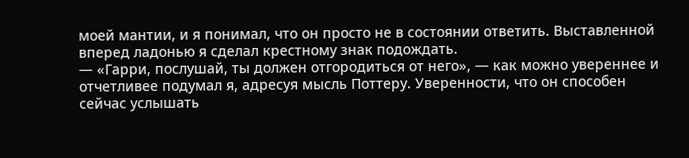моей мантии, и я понимал, что он просто не в состоянии ответить. Выставленной вперед ладонью я сделал крестному знак подождать.
— «Гарри, послушай, ты должен отгородиться от него», — как можно увереннее и отчетливее подумал я, адресуя мысль Поттеру. Уверенности, что он способен сейчас услышать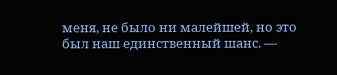меня, не было ни малейшей, но это был наш единственный шанс. —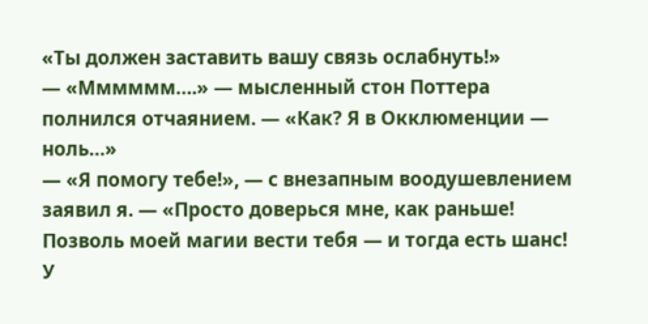«Ты должен заставить вашу связь ослабнуть!»
— «Мммммм….» — мысленный стон Поттера полнился отчаянием. — «Как? Я в Окклюменции — ноль…»
— «Я помогу тебе!», — с внезапным воодушевлением заявил я. — «Просто доверься мне, как раньше! Позволь моей магии вести тебя — и тогда есть шанс! У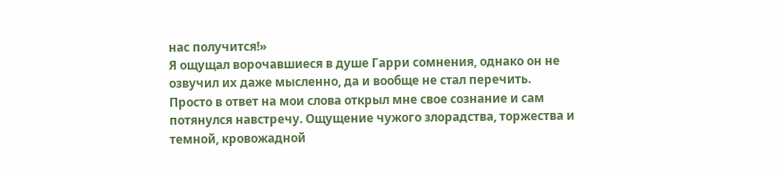нас получится!»
Я ощущал ворочавшиеся в душе Гарри сомнения, однако он не озвучил их даже мысленно, да и вообще не стал перечить. Просто в ответ на мои слова открыл мне свое сознание и сам потянулся навстречу. Ощущение чужого злорадства, торжества и темной, кровожадной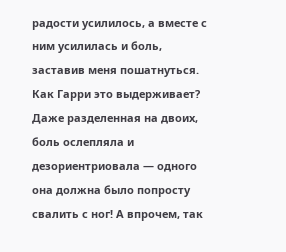радости усилилось, а вместе с ним усилилась и боль, заставив меня пошатнуться. Как Гарри это выдерживает? Даже разделенная на двоих, боль ослепляла и дезориентриовала — одного она должна было попросту свалить с ног! А впрочем, так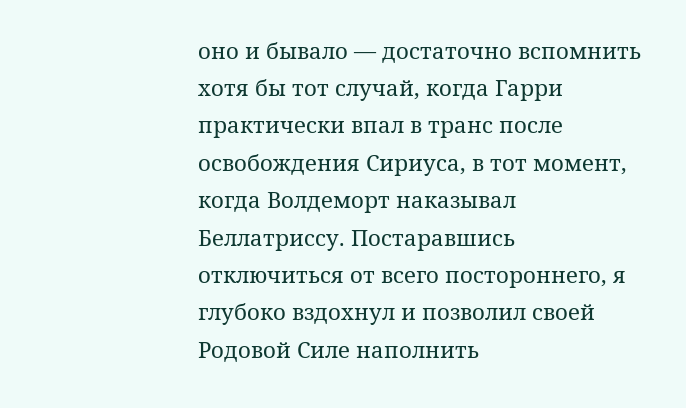оно и бывало — достаточно вспомнить хотя бы тот случай, когда Гарри практически впал в транс после освобождения Сириуса, в тот момент, когда Волдеморт наказывал Беллатриссу. Постаравшись отключиться от всего постороннего, я глубоко вздохнул и позволил своей Родовой Силе наполнить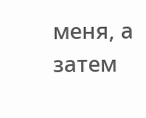меня, а затем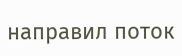направил поток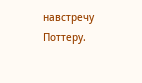навстречу Поттеру.